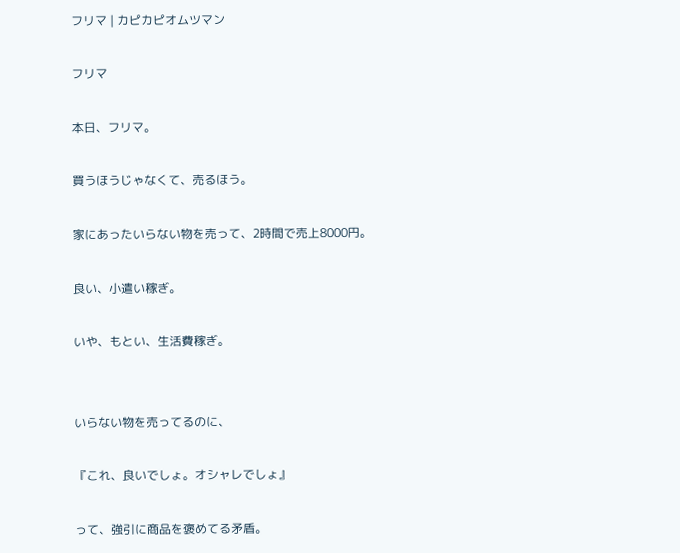フリマ | カピカピオムツマン

フリマ

本日、フリマ。

買うほうじゃなくて、売るほう。

家にあったいらない物を売って、2時間で売上8000円。

良い、小遣い稼ぎ。

いや、もとい、生活費稼ぎ。


いらない物を売ってるのに、

『これ、良いでしょ。オシャレでしょ』

って、強引に商品を褒めてる矛盾。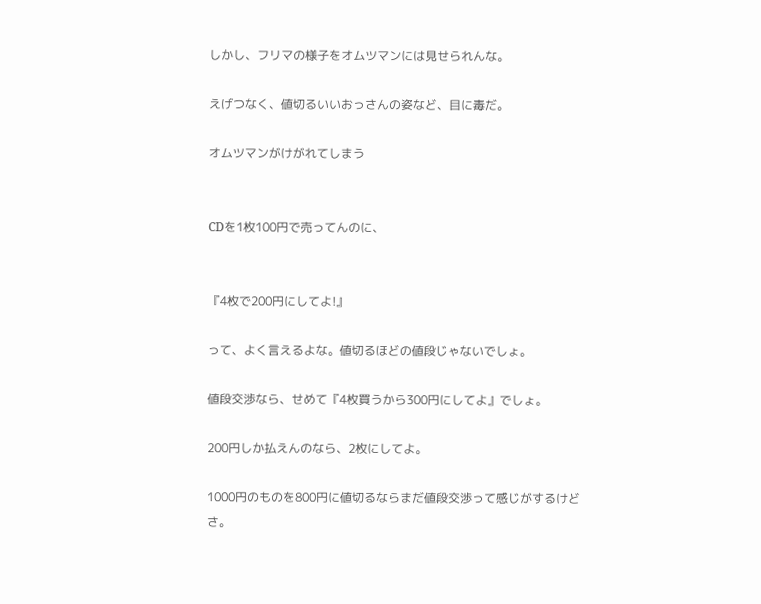しかし、フリマの様子をオムツマンには見せられんな。

えげつなく、値切るいいおっさんの姿など、目に毒だ。

オムツマンがけがれてしまう


CDを1枚100円で売ってんのに、


『4枚で200円にしてよ!』

って、よく言えるよな。値切るほどの値段じゃないでしょ。

値段交渉なら、せめて『4枚買うから300円にしてよ』でしょ。

200円しか払えんのなら、2枚にしてよ。

1000円のものを800円に値切るならまだ値段交渉って感じがするけどさ。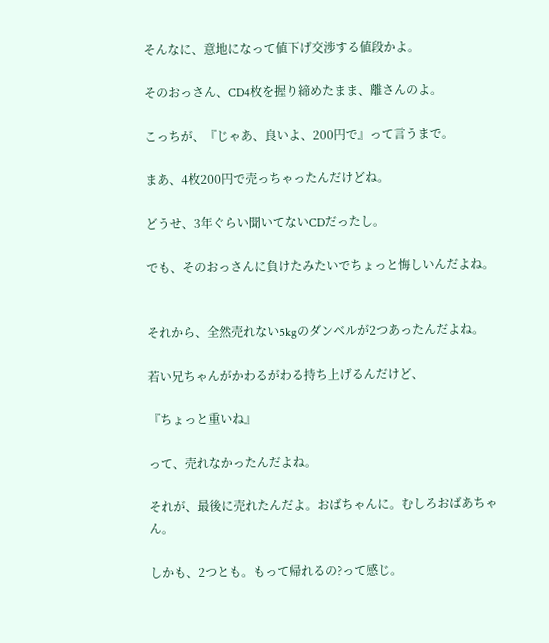そんなに、意地になって値下げ交渉する値段かよ。

そのおっさん、CD4枚を握り締めたまま、離さんのよ。

こっちが、『じゃあ、良いよ、200円で』って言うまで。

まあ、4枚200円で売っちゃったんだけどね。

どうせ、3年ぐらい聞いてないCDだったし。

でも、そのおっさんに負けたみたいでちょっと悔しいんだよね。


それから、全然売れない5kgのダンベルが2つあったんだよね。

若い兄ちゃんがかわるがわる持ち上げるんだけど、

『ちょっと重いね』

って、売れなかったんだよね。

それが、最後に売れたんだよ。おばちゃんに。むしろおばあちゃん。

しかも、2つとも。もって帰れるの?って感じ。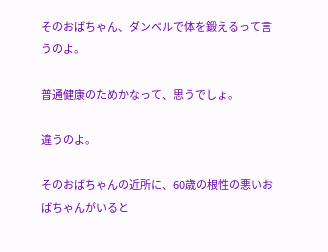そのおばちゃん、ダンベルで体を鍛えるって言うのよ。

普通健康のためかなって、思うでしょ。

違うのよ。

そのおばちゃんの近所に、60歳の根性の悪いおばちゃんがいると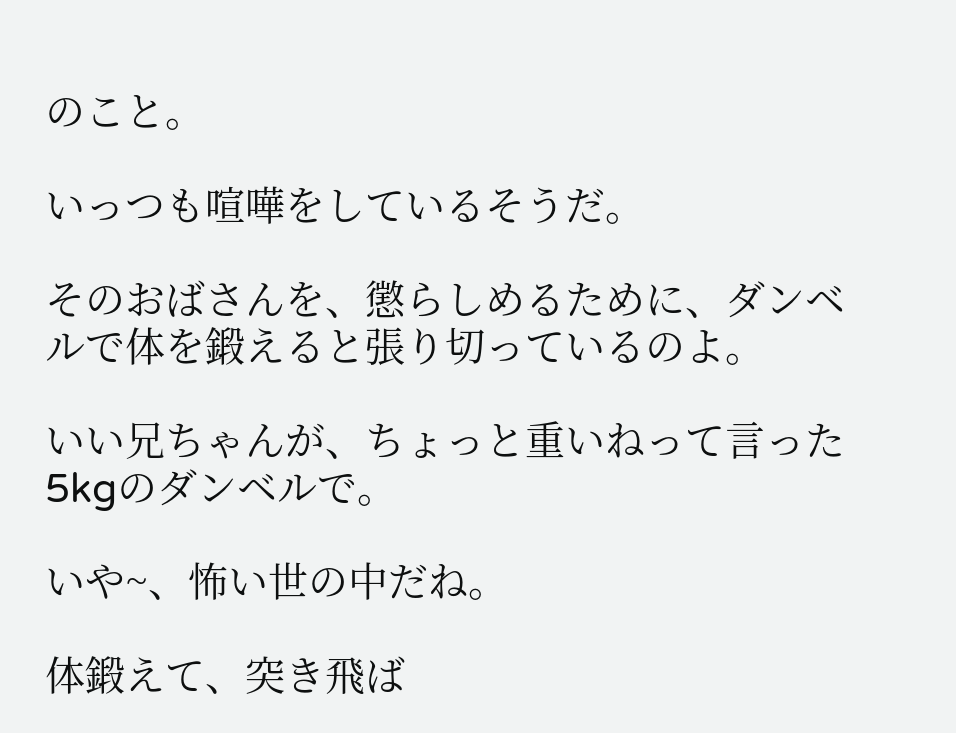のこと。

いっつも喧嘩をしているそうだ。

そのおばさんを、懲らしめるために、ダンベルで体を鍛えると張り切っているのよ。

いい兄ちゃんが、ちょっと重いねって言った5kgのダンベルで。

いや~、怖い世の中だね。

体鍛えて、突き飛ば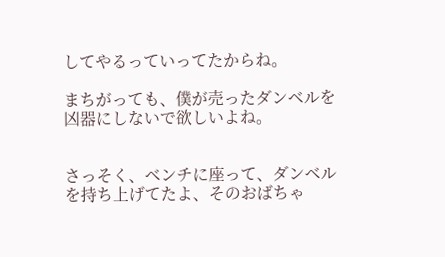してやるっていってたからね。

まちがっても、僕が売ったダンベルを凶器にしないで欲しいよね。


さっそく、ベンチに座って、ダンベルを持ち上げてたよ、そのおばちゃ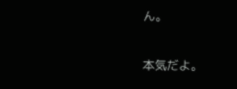ん。

本気だよ。